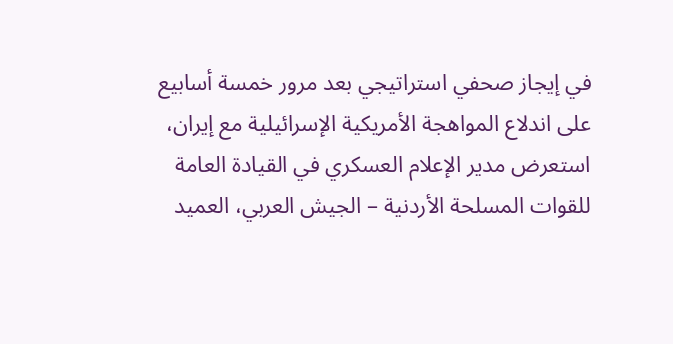في إيجاز صحفي استراتيجي بعد مرور خمسة أسابيع على اندلاع المواهجة الأمريكية الإسرائيلية مع إيران، استعرض مدير الإعلام العسكري في القيادة العامة للقوات المسلحة الأردنية – الجيش العربي، العميد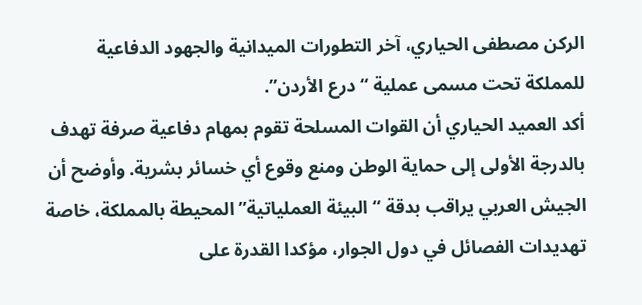الركن مصطفى الحياري، آخر التطورات الميدانية والجهود الدفاعية للمملكة تحت مسمى عملية “درع الأردن”.
أكد العميد الحياري أن القوات المسلحة تقوم بمهام دفاعية صرفة تهدف بالدرجة الأولى إلى حماية الوطن ومنع وقوع أي خسائر بشرية. وأوضح أن الجيش العربي يراقب بدقة “البيئة العملياتية” المحيطة بالمملكة، خاصة تهديدات الفصائل في دول الجوار، مؤكدا القدرة على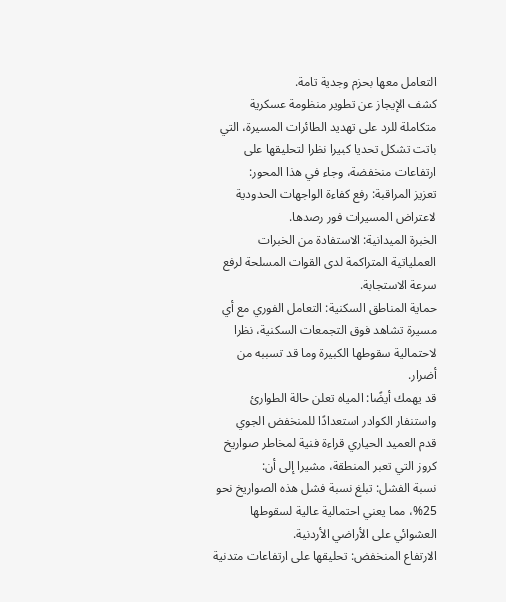التعامل معها بحزم وجدية تامة.
كشف الإيجاز عن تطوير منظومة عسكرية متكاملة للرد على تهديد الطائرات المسيرة، التي باتت تشكل تحديا كبيرا نظرا لتحليقها على ارتفاعات منخفضة، وجاء في هذا المحور:
تعزيز المراقبة: رفع كفاءة الواجهات الحدودية لاعتراض المسيرات فور رصدها.
الخبرة الميدانية: الاستفادة من الخبرات العملياتية المتراكمة لدى القوات المسلحة لرفع سرعة الاستجابة.
حماية المناطق السكنية: التعامل الفوري مع أي مسيرة تشاهد فوق التجمعات السكنية، نظرا لاحتمالية سقوطها الكبيرة وما قد تسببه من أضرار.
قد يهمك أيضًا: المياه تعلن حالة الطوارئ واستنفار الكوادر استعدادًا للمنخفض الجوي
قدم العميد الحياري قراءة فنية لمخاطر صواريخ كروز التي تعبر المنطقة، مشيرا إلى أن:
نسبة الفشل: تبلغ نسبة فشل هذه الصواريخ نحو 25%، مما يعني احتمالية عالية لسقوطها العشوائي على الأراضي الأردنية.
الارتفاع المنخفض: تحليقها على ارتفاعات متدنية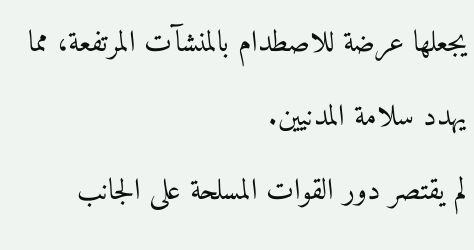يجعلها عرضة للاصطدام بالمنشآت المرتفعة، مما يهدد سلامة المدنيين.
لم يقتصر دور القوات المسلحة على الجانب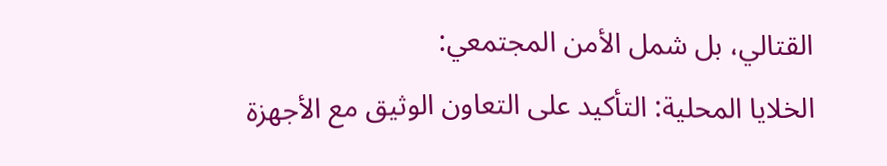القتالي، بل شمل الأمن المجتمعي:
الخلايا المحلية: التأكيد على التعاون الوثيق مع الأجهزة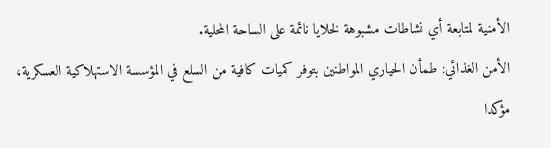الأمنية لمتابعة أي نشاطات مشبوهة لخلايا نائمة على الساحة المحلية.
الأمن الغذائي: طمأن الحياري المواطنين بتوفر كميات كافية من السلع في المؤسسة الاستهلاكية العسكرية، مؤكدا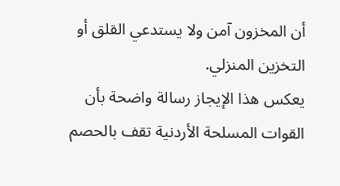أن المخزون آمن ولا يستدعي القلق أو التخزين المنزلي.
يعكس هذا الإيجاز رسالة واضحة بأن القوات المسلحة الأردنية تقف بالحصم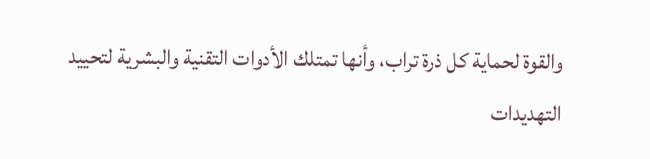والقوة لحماية كل ذرة تراب، وأنها تمتلك الأدوات التقنية والبشرية لتحييد التهديدات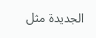الجديدة مثل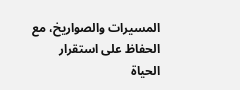المسيرات والصواريخ، مع الحفاظ على استقرار الحياة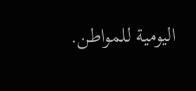اليومية للمواطن.